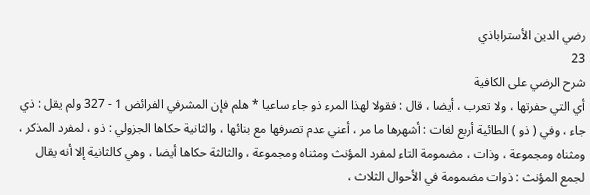رضي الدين الأستراباذي
23
شرح الرضي على الكافية
أي التي حفرتها ، ولا تعرب ، أيضا ، قال : فقولا لهذا المرء ذو جاء ساعيا * هلم فإن المشرفي الفرائض 1 - 327 ولم يقل : ذي جاء ، وفي ( ذو ) الطائية أربع لغات : أشهرها ما مر ، أعني عدم تصرفها مع بنائها ، والثانية حكاها الجزولي : ذو ، لمفرد المذكر ، ومثناه ومجموعة ، وذات ، مضمومة التاء لمفرد المؤنث ومثناه ومجموعة ، والثالثة حكاها أيضا ، وهي كالثانية إلا أنه يقال لجمع المؤنث : ذوات مضمومة في الأحوال الثلاث ،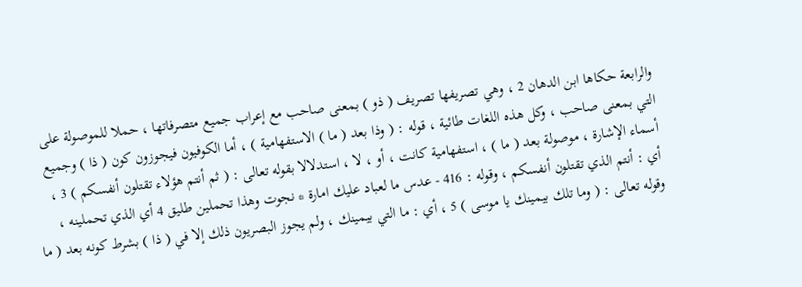والرابعة حكاها ابن الدهان 2 ، وهي تصريفها تصريف ( ذو ) بمعنى صاحب مع إعراب جميع متصرفاتها ، حملا للموصولة على التي بمعنى صاحب ، وكل هذه اللغات طائية ، قوله : ( وذا بعد ( ما ) الاستفهامية ) ، أما الكوفيون فيجوزون كون ( ذا ) وجميع أسماء الإشارة ، موصولة بعد ( ما ) ، استفهامية كانت ، أو ، لا ، استدلالا بقوله تعالى : ( ثم أنتم هؤلاء تقتلون أنفسكم ) 3 ، أي : أنتم الذي تقتلون أنفسكم ، وقوله : 416 - عدس ما لعباد عليك امارة * نجوت وهذا تحملين طليق 4 أي الذي تحملينه ، وقوله تعالى : ( وما تلك بيمينك يا موسى ) 5 ، أي : ما التي بيمينك ، ولم يجوز البصريون ذلك إلا في ( ذا ) بشرط كونه بعد ( ما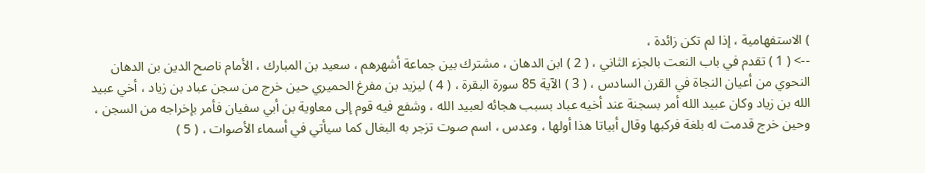) الاستفهامية ، إذا لم تكن زائدة ،
--> ( 1 ) تقدم في باب النعت بالجزء الثاني ، ( 2 ) ابن الدهان ، مشترك بين جماعة أشهرهم ، سعيد بن المبارك ، الأمام ناصح الدين بن الدهان النحوي من أعيان النجاة في القرن السادس ، ( 3 ) الآية 85 سورة البقرة ، ( 4 ) ليزيد بن مفرغ الحميري حين خرج من سجن عباد بن زياد ، أخي عبيد الله بن زياد وكان عبيد الله أمر بسجنة عند أخيه عباد بسبب هجائه لعبيد الله ، وشفع فيه قوم إلى معاوية بن أبي سفيان فأمر بإخراجه من السجن ، وحين خرج قدمت له بلغة فركبها وقال أبياتا هذا أولها ، وعدس ، اسم صوت تزجر به البغال كما سيأتي في أسماء الأصوات ، ( 5 )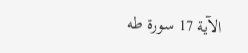الآية 17 سورة طه